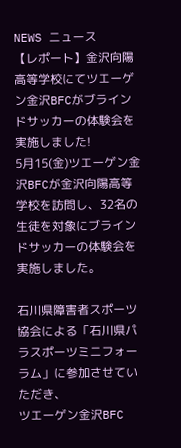NEWS ニュース
【レポート】金沢向陽高等学校にてツエーゲン金沢BFCがブラインドサッカーの体験会を実施しました!
5月15(金)ツエーゲン金沢BFCが金沢向陽高等学校を訪問し、32名の生徒を対象にブラインドサッカーの体験会を実施しました。

石川県障害者スポーツ協会による「石川県パラスポーツミニフォーラム」に参加させていただき、
ツエーゲン金沢BFC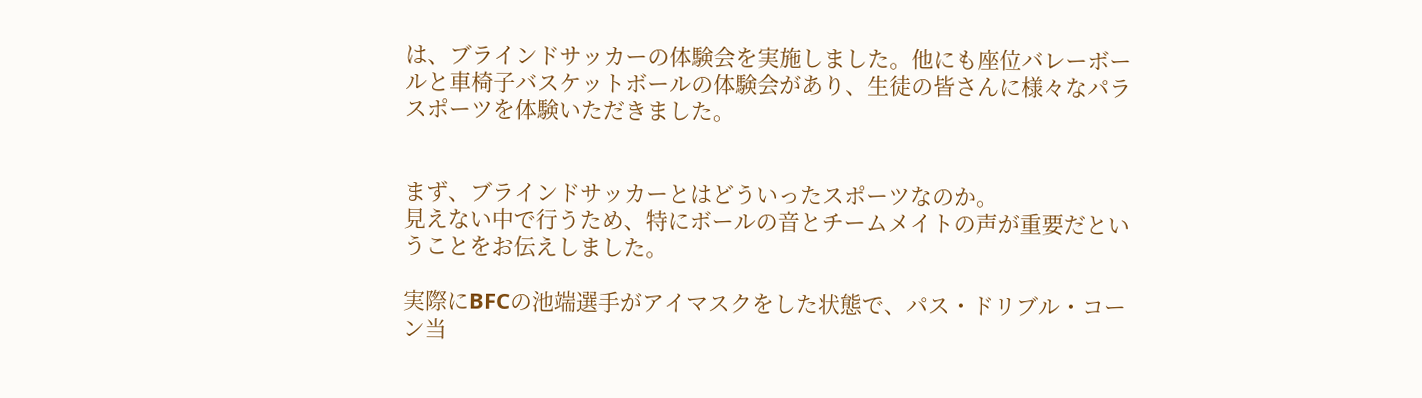は、ブラインドサッカーの体験会を実施しました。他にも座位バレーボールと車椅子バスケットボールの体験会があり、生徒の皆さんに様々なパラスポーツを体験いただきました。


まず、ブラインドサッカーとはどういったスポーツなのか。
見えない中で行うため、特にボールの音とチームメイトの声が重要だということをお伝えしました。

実際にBFCの池端選手がアイマスクをした状態で、パス・ドリブル・コーン当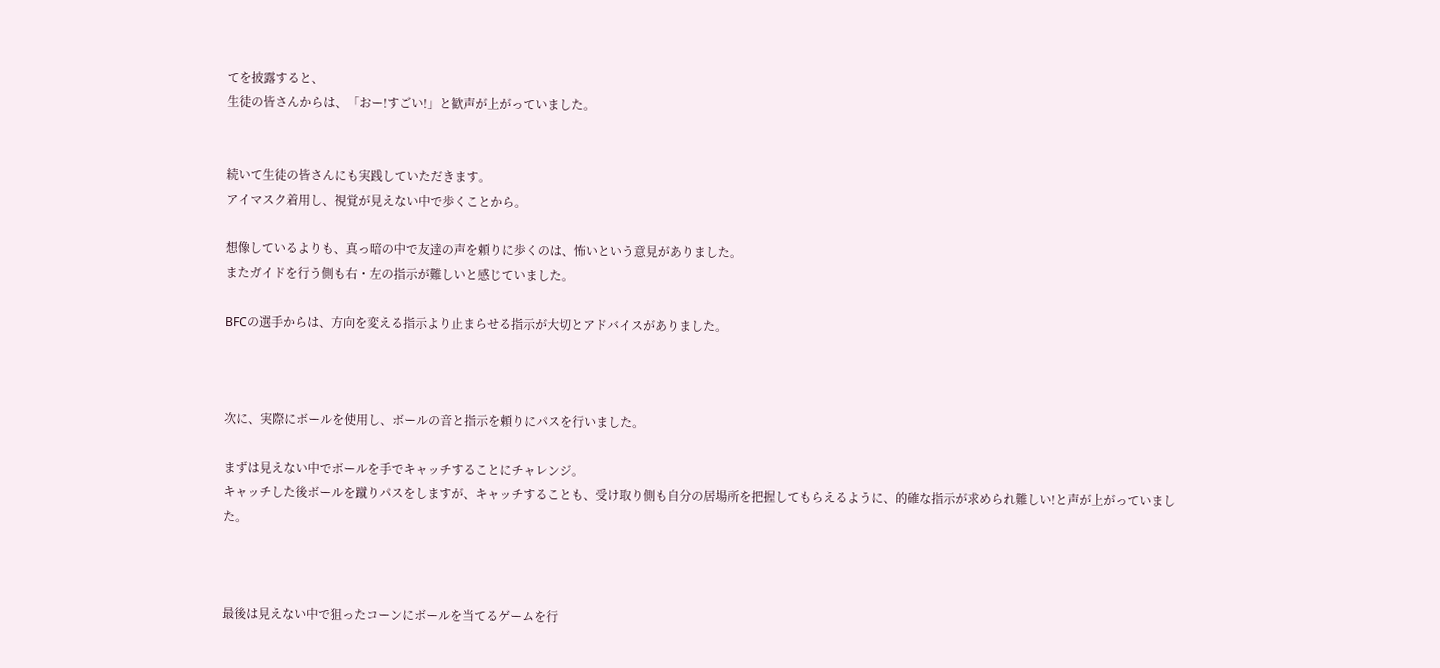てを披露すると、
生徒の皆さんからは、「おー!すごい!」と歓声が上がっていました。


続いて生徒の皆さんにも実践していただきます。
アイマスク着用し、視覚が見えない中で歩くことから。

想像しているよりも、真っ暗の中で友達の声を頼りに歩くのは、怖いという意見がありました。
またガイドを行う側も右・左の指示が難しいと感じていました。

BFCの選手からは、方向を変える指示より止まらせる指示が大切とアドバイスがありました。



次に、実際にボールを使用し、ボールの音と指示を頼りにパスを行いました。

まずは見えない中でボールを手でキャッチすることにチャレンジ。
キャッチした後ボールを蹴りパスをしますが、キャッチすることも、受け取り側も自分の居場所を把握してもらえるように、的確な指示が求められ難しい!と声が上がっていました。



最後は見えない中で狙ったコーンにボールを当てるゲームを行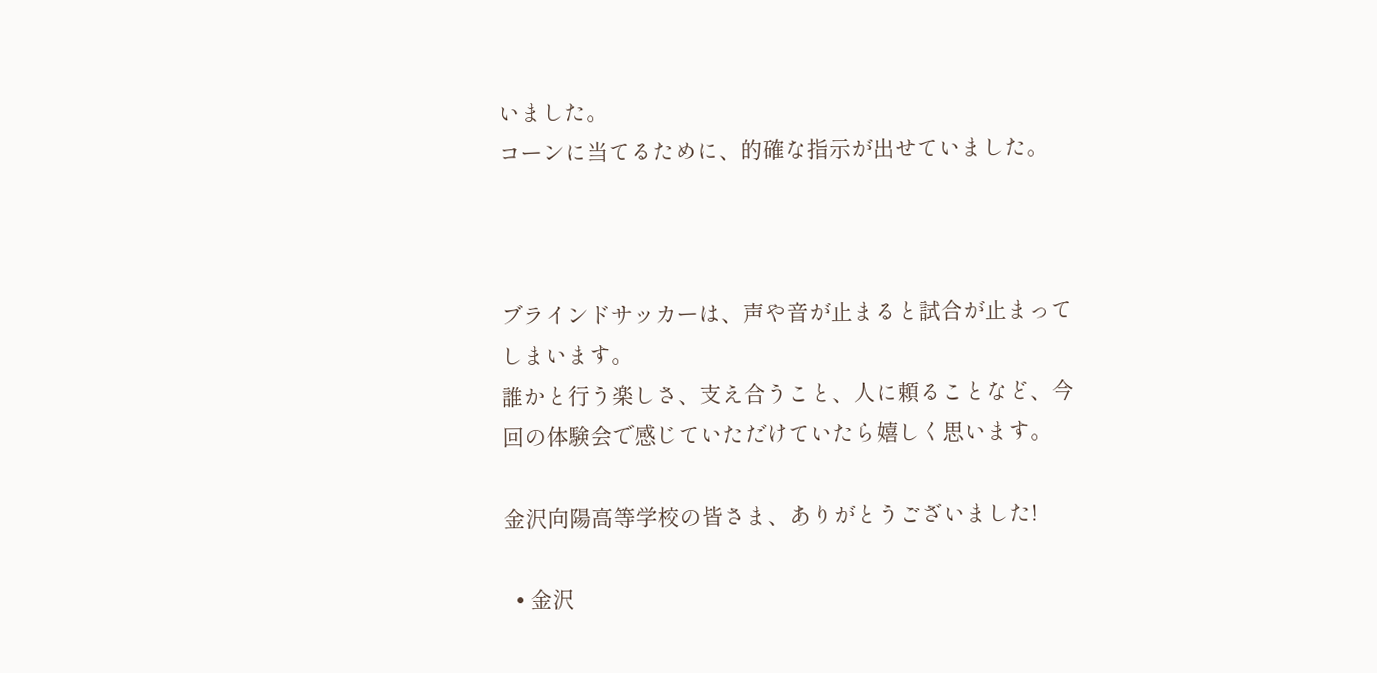いました。
コーンに当てるために、的確な指示が出せていました。



ブラインドサッカーは、声や音が止まると試合が止まってしまいます。
誰かと行う楽しさ、支え合うこと、人に頼ることなど、今回の体験会で感じていただけていたら嬉しく思います。

金沢向陽高等学校の皆さま、ありがとうございました!

  • 金沢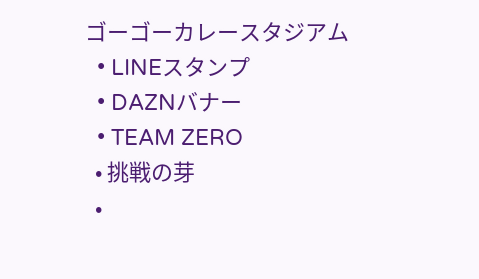ゴーゴーカレースタジアム
  • LINEスタンプ
  • DAZNバナー
  • TEAM ZERO
  • 挑戦の芽
  •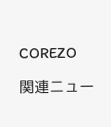COREZO

関連ニュー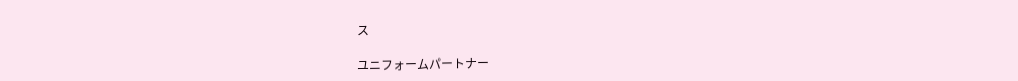ス

ユニフォームパートナー